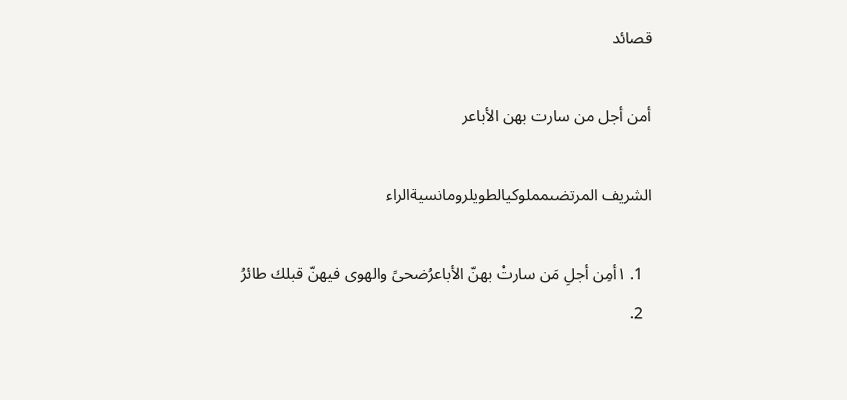قصائد

أمن أجل من سارت بهن الأباعر

الشريف المرتضىمملوكيالطويلرومانسيةالراء

  1. ١أمِن أجلِ مَن سارتْ بهنّ الأباعرُضحىً والهوى فيهنّ قبلك طائرُ
  2.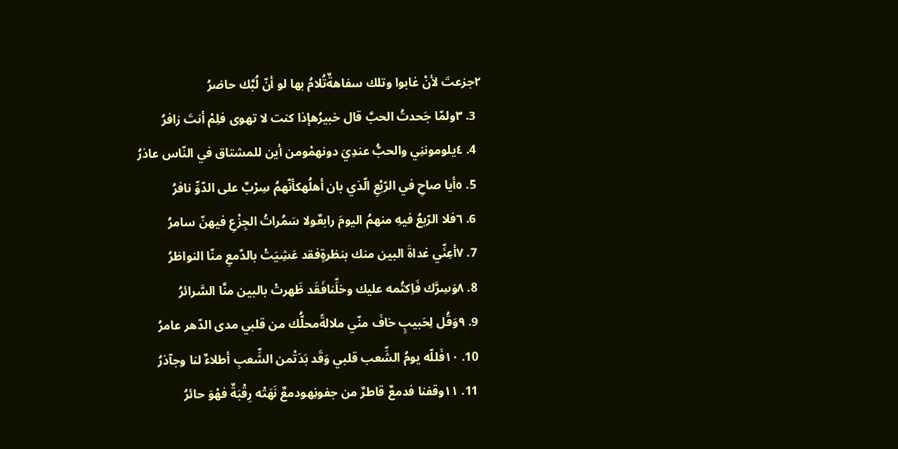٢جزعتَ لأنْ غابوا وتلك سفاهةٌتُلامُ بها لو أنّ لُبَّك حاضرُ
  3. ٣ولمّا جَحدتُ الحبَّ قال خبيرُهإذا كنت لا تهوى فلِمْ أنتَ زافرُ
  4. ٤يلوموننِي والحبُّ عندِيَ دونهمْومن أين للمشتاق في النّاس عاذرُ
  5. ٥أيا صاحِ في الرّبْعِ الّذي بان أهلُهكأنّهمُ سِرْبٌ على الدّوِّ نافرُ
  6. ٦فلا الرّبعُ فيهِ منهمُ اليومَ رابعٌولا سَمُراتُ الجِزْعِ فيهنّ سامرُ
  7. ٧أعِنِّي غداةَ البين منك بنظرةٍفقد عَشِيَتْ بالدّمعِ منّا النواظرُ
  8. ٨وَسِرَّك فَاِكتُمه عليك وخلِّنافَقَد ظَهرتْ بالبين منَّا السَّرائرُ
  9. ٩وَقُل لِحَبيبٍ خافَ منّي ملالةًمحلُّك من قلبي مدى الدّهر عامرُ
  10. ١٠فَللّه يومُ الشِّعب قلبي وَقَد بَدَتْمن الشِّعبِ أطلاءٌ لنا وجآذرُ
  11. ١١وقفنا فدمعٌ قاطرٌ من جفونِهودمعٌ نَهَتْه رِقْبَةٌ فهْوَ حائرُ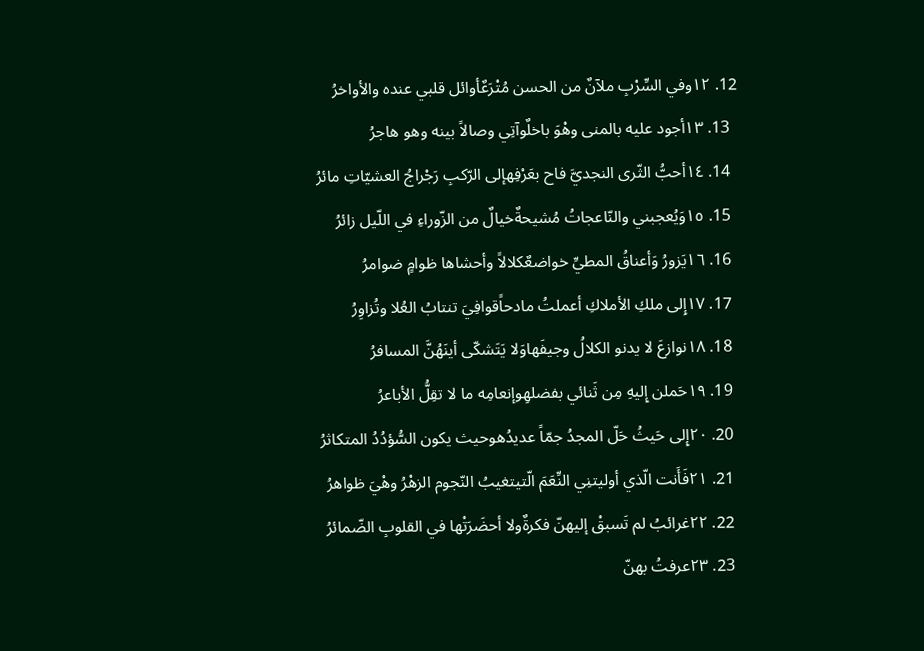12. ١٢وفي السِّرْبِ ملآنٌ من الحسن مُتْرَعٌأوائل قلبي عنده والأواخرُ
  13. ١٣أجود عليه بالمنى وهْوَ باخلٌوآتِي وصالاً بينه وهو هاجرُ
  14. ١٤أحبُّ الثّرى النجديَّ فاح بعَرْفِهإلى الرّكبِ رَجْراجُ العشيّاتِ مائرُ
  15. ١٥وَيُعجبني والنّاعجاتُ مُشيحةٌخيالٌ من الزّوراءِ في اللّيل زائرُ
  16. ١٦يَزورُ وَأعناقُ المطيِّ خواضعٌكلالاً وأحشاها ظوامٍ ضوامرُ
  17. ١٧إِلى ملكِ الأملاكِ أعملتُ مادحاًقوافِيَ تنتابُ العُلا وتُزاوِرُ
  18. ١٨نوازعَ لا يدنو الكلالُ وجيفَهاوَلا يَتَشكّى أينَهُنَّ المسافرُ
  19. ١٩حَملن إِليهِ مِن ثَنائي بفضلهِوإنعامِه ما لا تقِلُّ الأباعرُ
  20. ٢٠إِلى حَيثُ حَلّ المجدُ جمّاً عديدُهوحيث يكون السُّؤدُدُ المتكاثرُ
  21. ٢١فَأَنت الّذي أوليتنِي النِّعَمَ الّتيتغيبُ النّجوم الزهْرُ وهْيَ ظواهرُ
  22. ٢٢غرائبُ لم تَسبقْ إليهنّ فكرةٌولا أحضَرَتْها في القلوبِ الضّمائرُ
  23. ٢٣عرفتُ بهنّ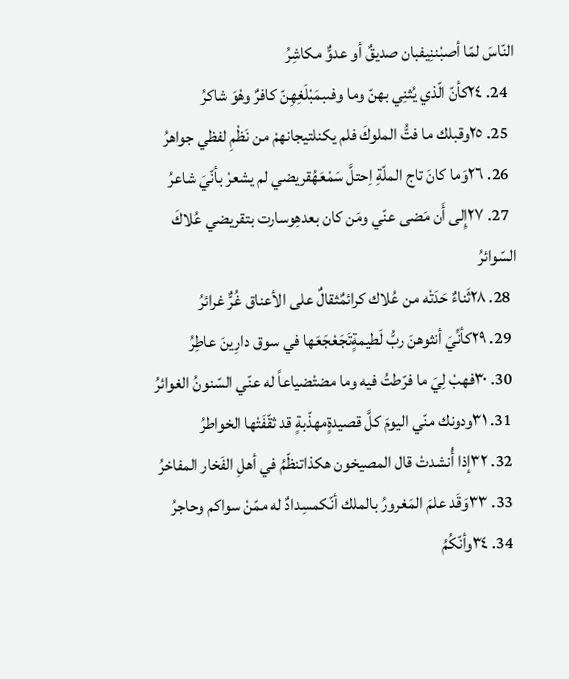النّاسَ لمّا أصبْننِيفبان صديقٌ أو عدوٌّ مكاشِرُ
  24. ٢٤كأنّ الّذي يُثنِي بهنّ وما وفىبمَبْلَغِهِنّ كافرٌ وهْوَ شاكرُ
  25. ٢٥وقبلك ما فتُّ الملوكَ فلم يكنلتيجانهمْ من نَظْمِ لفظي جواهرُ
  26. ٢٦وَما كانَ تاج الملّةِ اِحتلَّ سَمْعَهُقريضي لم يشعرْ بأنّيَ شاعرُ
  27. ٢٧إِلى أَن مَضى عنّي ومَن كان بعدهِوسارت بتقريضي عُلاكَ السّوائرُ
  28. ٢٨ثَناءٌ حَدَتْه من عُلاك كرائمٌثقالٌ على الأعناق غُرٌّ غرائرُ
  29. ٢٩كأنِّيَ أنثوهنَ ربُّ لَطيمةٍتَجَعْجَعَها في سوق دارِينَ عاطِرُ
  30. ٣٠فهبْ لِيَ ما فرّطتُ فيه وما مضتْضياعاً له عنّي السّنونُ الغوائرُ
  31. ٣١ودونك منّي اليومَ كلَّ قصيدةٍمهذّبةٍ قد ثقّفَتْها الخواطرُ
  32. ٣٢إذا أُنشدتْ قال المصيخون هكذاتنظّمُ في أهلِ الفَخار المفاخرُ
  33. ٣٣وَقَد علمَ المَغرورُ بالملك أنّكمسِدادٌ له ممّنْ سواكم وحاجرُ
  34. ٣٤وأنّكُمُ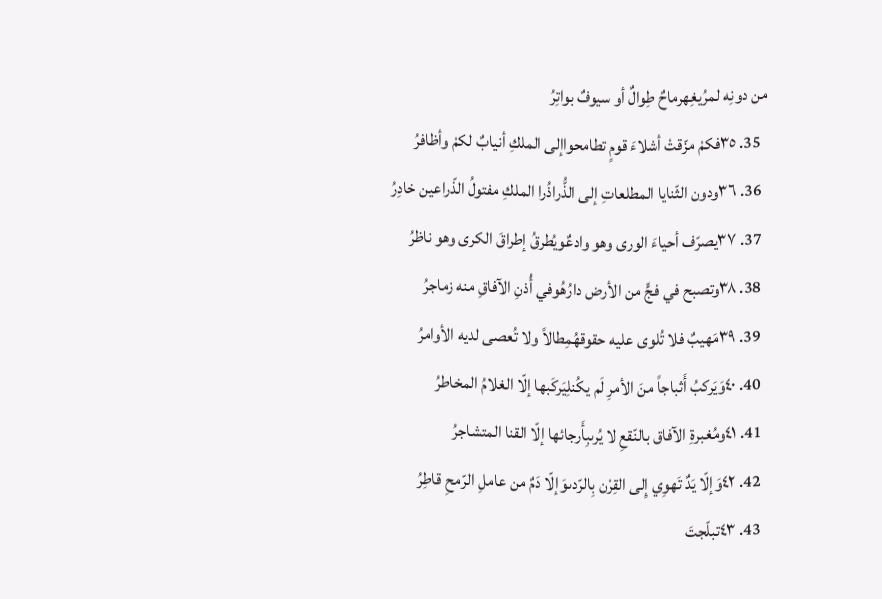من دونِه لمرُيغِهرماحٌ طِوالٌ أو سيوفٌ بواتِرُ
  35. ٣٥فكمْ مزّقتْ أشلاءَ قومٍ تطامحواإلى الملكِ أنيابٌ لكمْ وأظافرُ
  36. ٣٦ودون الثّنايا المطلعاتِ إلى الذُّراذُرا الملكِ مفتولُ الذّراعين خادِرُ
  37. ٣٧يصرّف أحياءَ الورى وهو وادعٌويُطرقُ إطراقَ الكرى وهو ناظرُ
  38. ٣٨وتصبح في فجٍّ من الأرض دارُهُوفي أُذنِ الآفاقِ منه زماجرُ
  39. ٣٩مَهيبٌ فلا تُلوى عليه حقوقهُمِطالاً ولا تُعصى لديه الأوامرُ
  40. ٤٠وَيَركبُ أَثباجاً منَ الأمرِ لَم يكُنلِيَركَبها إلّا الغلامُ المخاطرُ
  41. ٤١ومُغبرةِ الآفاق بالنّقعِ لا يُرىبِأَرجائها إلّا القنا المتشاجرُ
  42. ٤٢وَإلّا يَدٌ تَهوِي إِلى القِرْن بِالرّدىوَإلّا دَمٌ من عاملِ الرّمحِ قاطِرُ
  43. ٤٣تبلّجتَ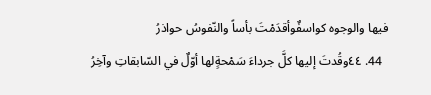فيها والوجوه كواسفٌوأقدَمْتَ بأساً والنّفوسُ حواذرُ
  44. ٤٤وقُدتَ إليها كلَّ جرداءَ سَمْحةٍلها أوّلٌ في السّابقاتِ وآخِرُ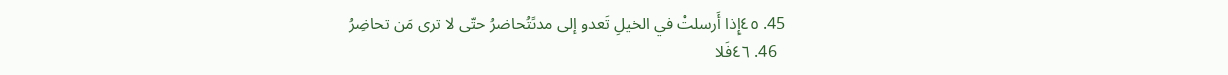45. ٤٥إِذا أَرسلتْ في الخيلِ تَعدو إلى مدىًتُحاضرُ حتّى لا ترى مَن تحاضِرُ
  46. ٤٦فَلا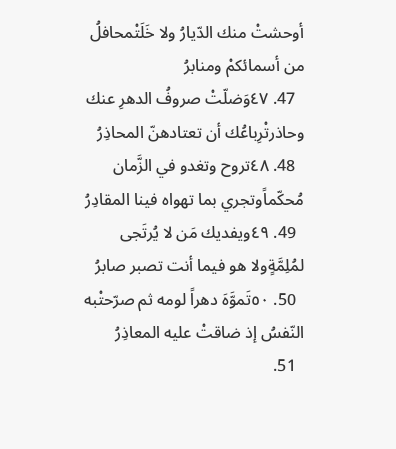أوحشتْ منك الدّيارُ ولا خَلَتْمحافلُ من أسمائكمْ ومنابرُ
  47. ٤٧وَضلّتْ صروفُ الدهرِ عنك وحاذرتْرِباعُك أن تعتادهنّ المحاذِرُ
  48. ٤٨تروح وتغدو في الزَّمان مُحكّماًوتجري بما تهواه فينا المقادِرُ
  49. ٤٩ويفديك مَن لا يُرتَجى لمُلِمَّةٍولا هو فيما أنت تصبر صابرُ
  50. ٥٠تَموَّهَ دهراً لومه ثم صرّحتْبه النّفسُ إذ ضاقتْ عليه المعاذِرُ
  51.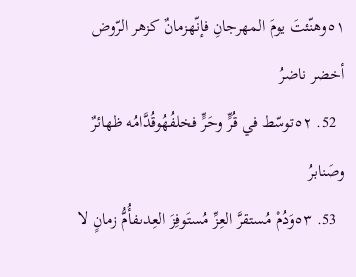٥١وهنّئتَ يومَ المهرجانِ فإنّهزمانٌ كزهر الرّوض أخضر ناضرُ
  52. ٥٢توسّط في قُرٍّ وحَرٍّ فخلفُهُوقُدَّامُه ظهائرٌ وصَنابرُ
  53. ٥٣وَدُمْ مُستقرَّ العِزِّ مُستَوفِزَ العِدىفأُمُّ زمانٍ لا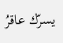يسرّك عاقرُ